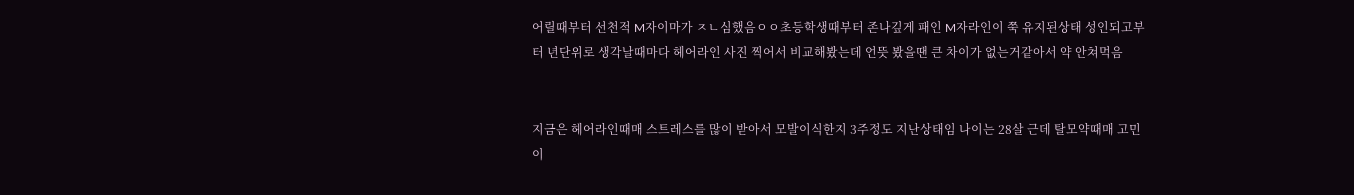어릴때부터 선천적 M자이마가 ㅈㄴ심했음ㅇㅇ초등학생때부터 존나깊게 패인 M자라인이 쭉 유지된상태 성인되고부터 년단위로 생각날때마다 헤어라인 사진 찍어서 비교해봤는데 언뜻 봤을땐 큰 차이가 없는거같아서 약 안쳐먹음


지금은 헤어라인때매 스트레스를 많이 받아서 모발이식한지 3주정도 지난상태임 나이는 28살 근데 탈모약때매 고민이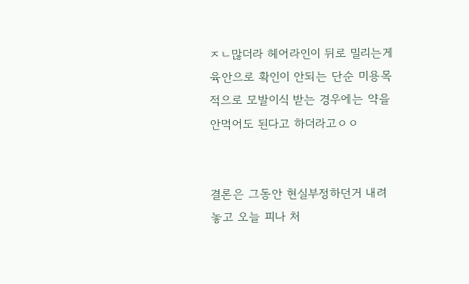ㅈㄴ많더라 헤어라인이 뒤로 밀리는게 육안으로 확인이 안되는 단순 미용목적으로 모발이식 받는 경우에는 약을 안먹어도 된다고 하더라고ㅇㅇ


결론은 그동안 현실부정하던거 내려놓고 오늘 피나 처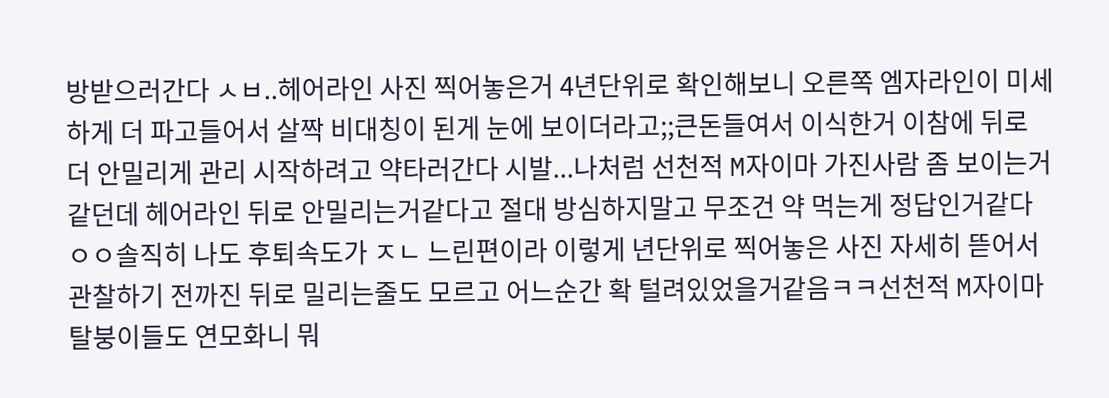방받으러간다 ㅅㅂ..헤어라인 사진 찍어놓은거 4년단위로 확인해보니 오른쪽 엠자라인이 미세하게 더 파고들어서 살짝 비대칭이 된게 눈에 보이더라고;;큰돈들여서 이식한거 이참에 뒤로 더 안밀리게 관리 시작하려고 약타러간다 시발...나처럼 선천적 M자이마 가진사람 좀 보이는거같던데 헤어라인 뒤로 안밀리는거같다고 절대 방심하지말고 무조건 약 먹는게 정답인거같다ㅇㅇ솔직히 나도 후퇴속도가 ㅈㄴ 느린편이라 이렇게 년단위로 찍어놓은 사진 자세히 뜯어서 관찰하기 전까진 뒤로 밀리는줄도 모르고 어느순간 확 털려있었을거같음ㅋㅋ선천적 M자이마 탈붕이들도 연모화니 뭐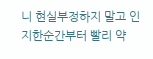니 현실부정하지 말고 인지한순간부터 빨리 약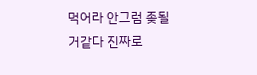먹어라 안그럼 좆될거같다 진짜로